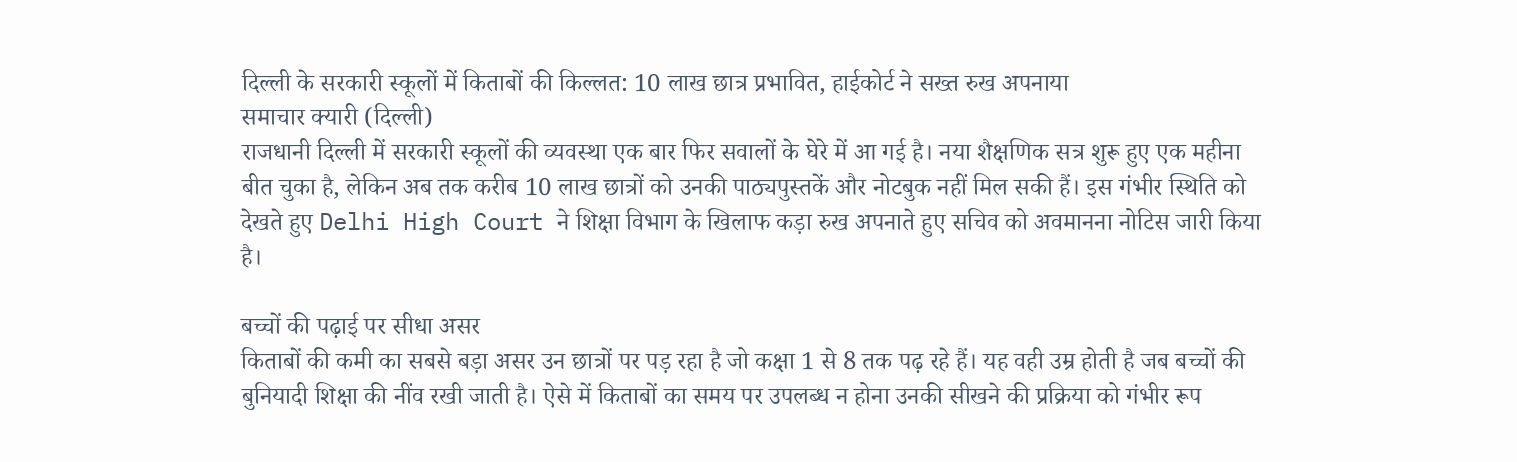दिल्ली के सरकारी स्कूलों में किताबों की किल्लत: 10 लाख छात्र प्रभावित, हाईकोर्ट ने सख्त रुख अपनाया
समाचार क्यारी (दिल्ली)
राजधानी दिल्ली में सरकारी स्कूलों की व्यवस्था एक बार फिर सवालों के घेरे में आ गई है। नया शैक्षणिक सत्र शुरू हुए एक महीना बीत चुका है, लेकिन अब तक करीब 10 लाख छात्रों को उनकी पाठ्यपुस्तकें और नोटबुक नहीं मिल सकी हैं। इस गंभीर स्थिति को देखते हुए Delhi High Court ने शिक्षा विभाग के खिलाफ कड़ा रुख अपनाते हुए सचिव को अवमानना नोटिस जारी किया है।

बच्चों की पढ़ाई पर सीधा असर
किताबों की कमी का सबसे बड़ा असर उन छात्रों पर पड़ रहा है जो कक्षा 1 से 8 तक पढ़ रहे हैं। यह वही उम्र होती है जब बच्चों की बुनियादी शिक्षा की नींव रखी जाती है। ऐसे में किताबों का समय पर उपलब्ध न होना उनकी सीखने की प्रक्रिया को गंभीर रूप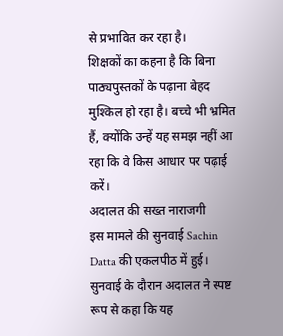से प्रभावित कर रहा है।
शिक्षकों का कहना है कि बिना पाठ्यपुस्तकों के पढ़ाना बेहद मुश्किल हो रहा है। बच्चे भी भ्रमित हैं, क्योंकि उन्हें यह समझ नहीं आ रहा कि वे किस आधार पर पढ़ाई करें।
अदालत की सख्त नाराजगी
इस मामले की सुनवाई Sachin Datta की एकलपीठ में हुई। सुनवाई के दौरान अदालत ने स्पष्ट रूप से कहा कि यह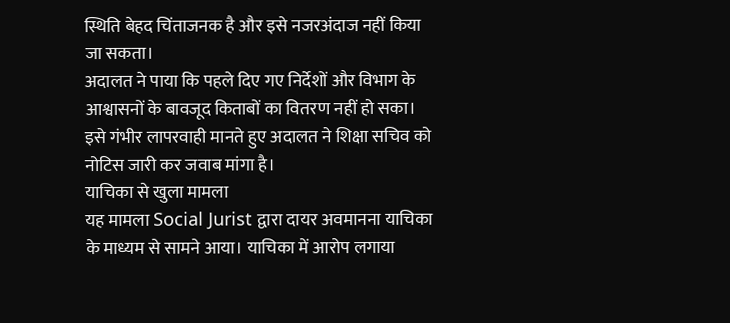स्थिति बेहद चिंताजनक है और इसे नजरअंदाज नहीं किया जा सकता।
अदालत ने पाया कि पहले दिए गए निर्देशों और विभाग के आश्वासनों के बावजूद किताबों का वितरण नहीं हो सका। इसे गंभीर लापरवाही मानते हुए अदालत ने शिक्षा सचिव को नोटिस जारी कर जवाब मांगा है।
याचिका से खुला मामला
यह मामला Social Jurist द्वारा दायर अवमानना याचिका के माध्यम से सामने आया। याचिका में आरोप लगाया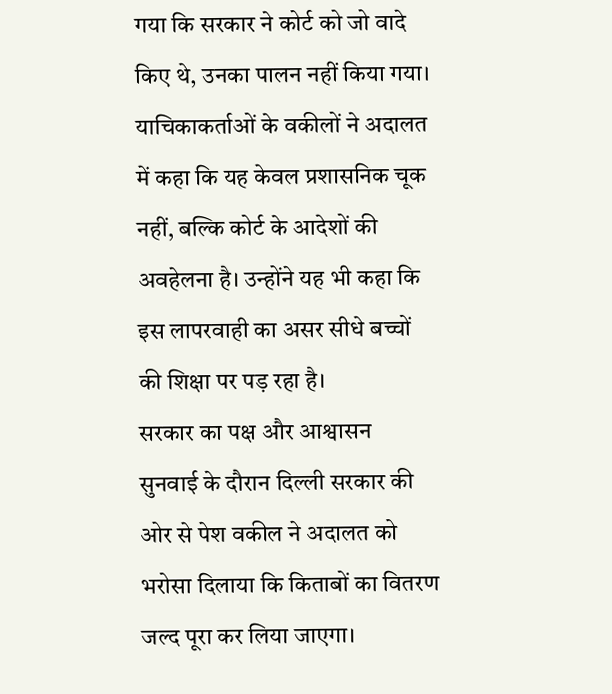गया कि सरकार ने कोर्ट को जो वादे किए थे, उनका पालन नहीं किया गया।
याचिकाकर्ताओं के वकीलों ने अदालत में कहा कि यह केवल प्रशासनिक चूक नहीं, बल्कि कोर्ट के आदेशों की अवहेलना है। उन्होंने यह भी कहा कि इस लापरवाही का असर सीधे बच्चों की शिक्षा पर पड़ रहा है।
सरकार का पक्ष और आश्वासन
सुनवाई के दौरान दिल्ली सरकार की ओर से पेश वकील ने अदालत को भरोसा दिलाया कि किताबों का वितरण जल्द पूरा कर लिया जाएगा।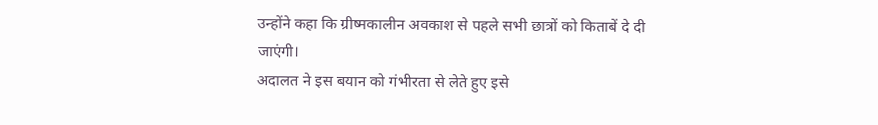उन्होंने कहा कि ग्रीष्मकालीन अवकाश से पहले सभी छात्रों को किताबें दे दी जाएंगी।
अदालत ने इस बयान को गंभीरता से लेते हुए इसे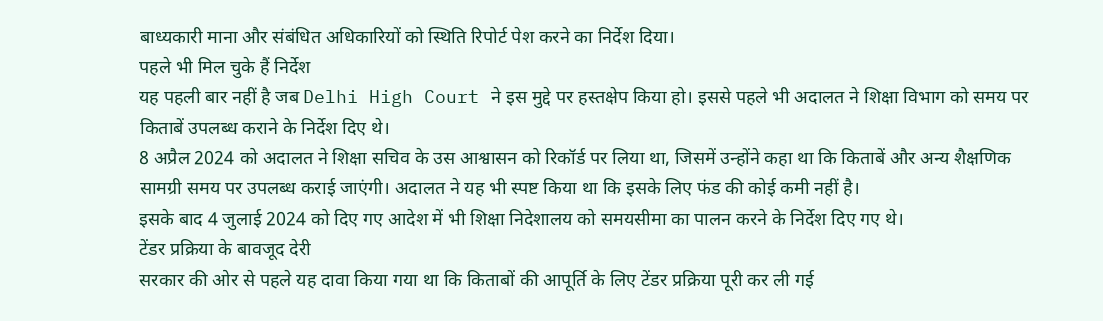बाध्यकारी माना और संबंधित अधिकारियों को स्थिति रिपोर्ट पेश करने का निर्देश दिया।
पहले भी मिल चुके हैं निर्देश
यह पहली बार नहीं है जब Delhi High Court ने इस मुद्दे पर हस्तक्षेप किया हो। इससे पहले भी अदालत ने शिक्षा विभाग को समय पर किताबें उपलब्ध कराने के निर्देश दिए थे।
8 अप्रैल 2024 को अदालत ने शिक्षा सचिव के उस आश्वासन को रिकॉर्ड पर लिया था, जिसमें उन्होंने कहा था कि किताबें और अन्य शैक्षणिक सामग्री समय पर उपलब्ध कराई जाएंगी। अदालत ने यह भी स्पष्ट किया था कि इसके लिए फंड की कोई कमी नहीं है।
इसके बाद 4 जुलाई 2024 को दिए गए आदेश में भी शिक्षा निदेशालय को समयसीमा का पालन करने के निर्देश दिए गए थे।
टेंडर प्रक्रिया के बावजूद देरी
सरकार की ओर से पहले यह दावा किया गया था कि किताबों की आपूर्ति के लिए टेंडर प्रक्रिया पूरी कर ली गई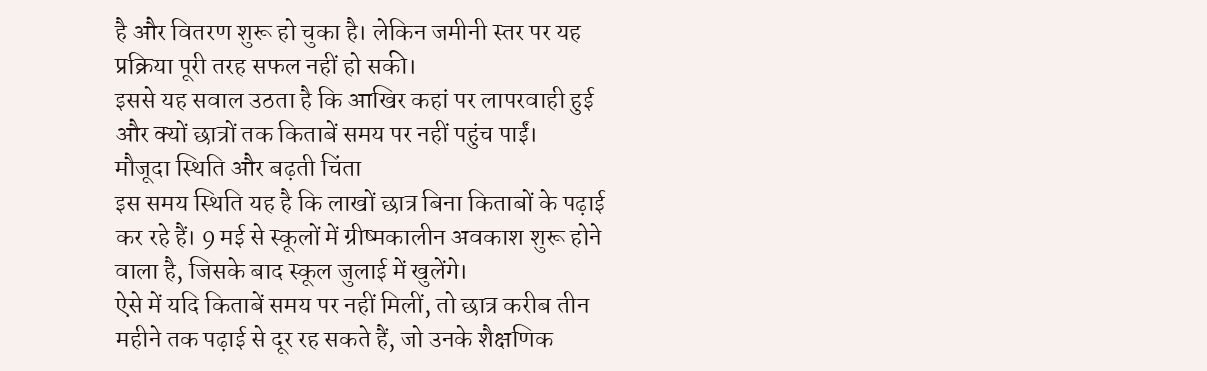है और वितरण शुरू हो चुका है। लेकिन जमीनी स्तर पर यह प्रक्रिया पूरी तरह सफल नहीं हो सकी।
इससे यह सवाल उठता है कि आखिर कहां पर लापरवाही हुई और क्यों छात्रों तक किताबें समय पर नहीं पहुंच पाईं।
मौजूदा स्थिति और बढ़ती चिंता
इस समय स्थिति यह है कि लाखों छात्र बिना किताबों के पढ़ाई कर रहे हैं। 9 मई से स्कूलों में ग्रीष्मकालीन अवकाश शुरू होने वाला है, जिसके बाद स्कूल जुलाई में खुलेंगे।
ऐसे में यदि किताबें समय पर नहीं मिलीं, तो छात्र करीब तीन महीने तक पढ़ाई से दूर रह सकते हैं, जो उनके शैक्षणिक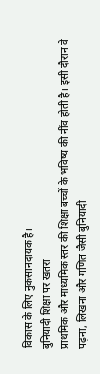विकास के लिए नुकसानदायक है।
बुनियादी शिक्षा पर खतरा
प्राथमिक और माध्यमिक स्तर की शिक्षा बच्चों के भविष्य की नींव होती है। इसी दौरान वे पढ़ना, लिखना और गणित जैसी बुनियादी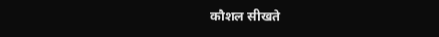कौशल सीखते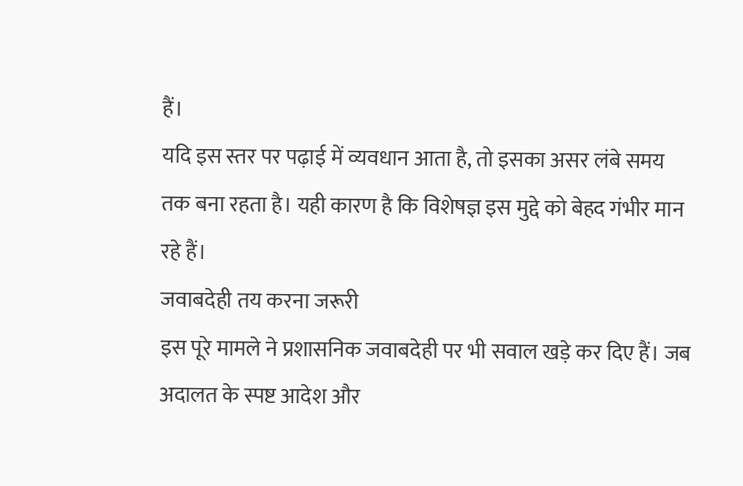हैं।
यदि इस स्तर पर पढ़ाई में व्यवधान आता है, तो इसका असर लंबे समय तक बना रहता है। यही कारण है कि विशेषज्ञ इस मुद्दे को बेहद गंभीर मान रहे हैं।
जवाबदेही तय करना जरूरी
इस पूरे मामले ने प्रशासनिक जवाबदेही पर भी सवाल खड़े कर दिए हैं। जब अदालत के स्पष्ट आदेश और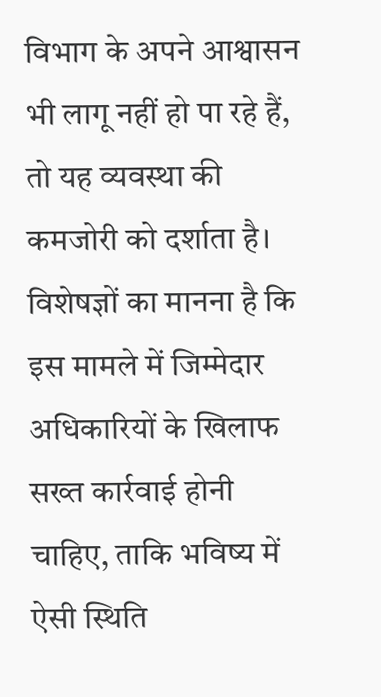विभाग के अपने आश्वासन भी लागू नहीं हो पा रहे हैं, तो यह व्यवस्था की कमजोरी को दर्शाता है।
विशेषज्ञों का मानना है कि इस मामले में जिम्मेदार अधिकारियों के खिलाफ सख्त कार्रवाई होनी चाहिए, ताकि भविष्य में ऐसी स्थिति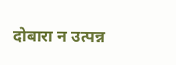दोबारा न उत्पन्न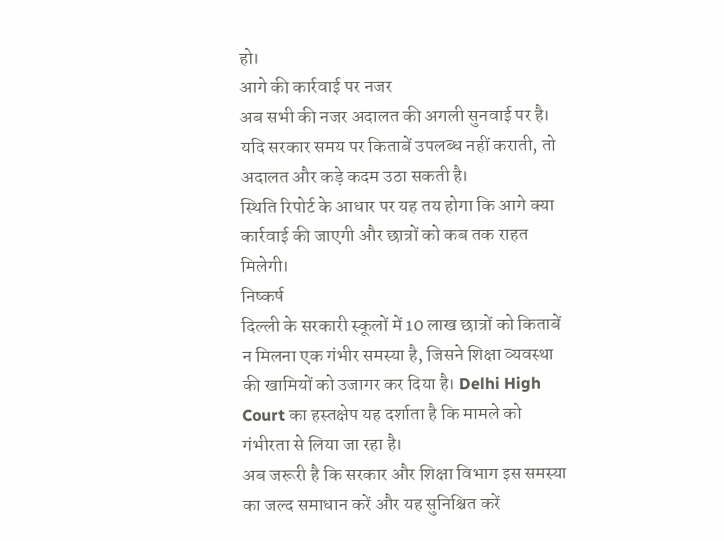हो।
आगे की कार्रवाई पर नजर
अब सभी की नजर अदालत की अगली सुनवाई पर है। यदि सरकार समय पर किताबें उपलब्ध नहीं कराती, तो अदालत और कड़े कदम उठा सकती है।
स्थिति रिपोर्ट के आधार पर यह तय होगा कि आगे क्या कार्रवाई की जाएगी और छात्रों को कब तक राहत मिलेगी।
निष्कर्ष
दिल्ली के सरकारी स्कूलों में 10 लाख छात्रों को किताबें न मिलना एक गंभीर समस्या है, जिसने शिक्षा व्यवस्था की खामियों को उजागर कर दिया है। Delhi High Court का हस्तक्षेप यह दर्शाता है कि मामले को गंभीरता से लिया जा रहा है।
अब जरूरी है कि सरकार और शिक्षा विभाग इस समस्या का जल्द समाधान करें और यह सुनिश्चित करें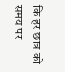कि हर छात्र को समय पर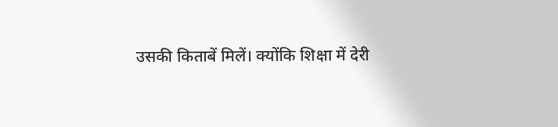उसकी किताबें मिलें। क्योंकि शिक्षा में देरी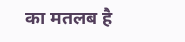का मतलब है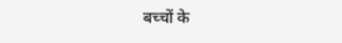बच्चों के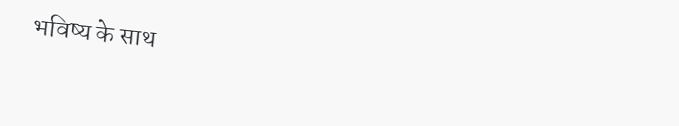भविष्य के साथ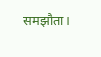समझौता।